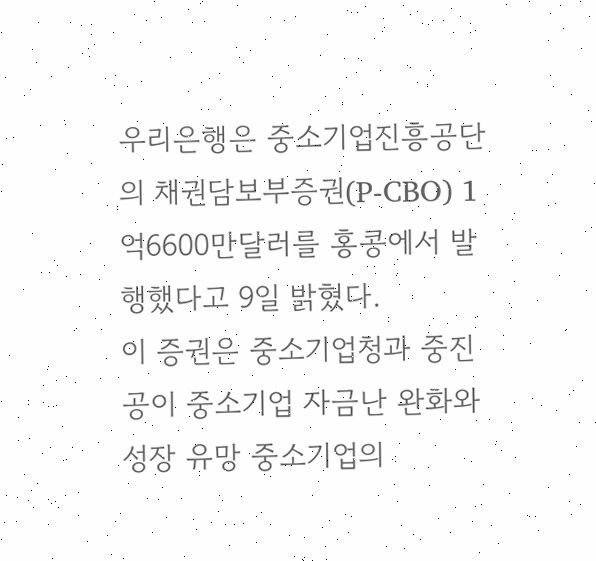우리은행은 중소기업진흥공단의 채권담보부증권(P-CBO) 1억6600만달러를 홍콩에서 발행했다고 9일 밝혔다.
이 증권은 중소기업청과 중진공이 중소기업 자금난 완화와 성장 유망 중소기업의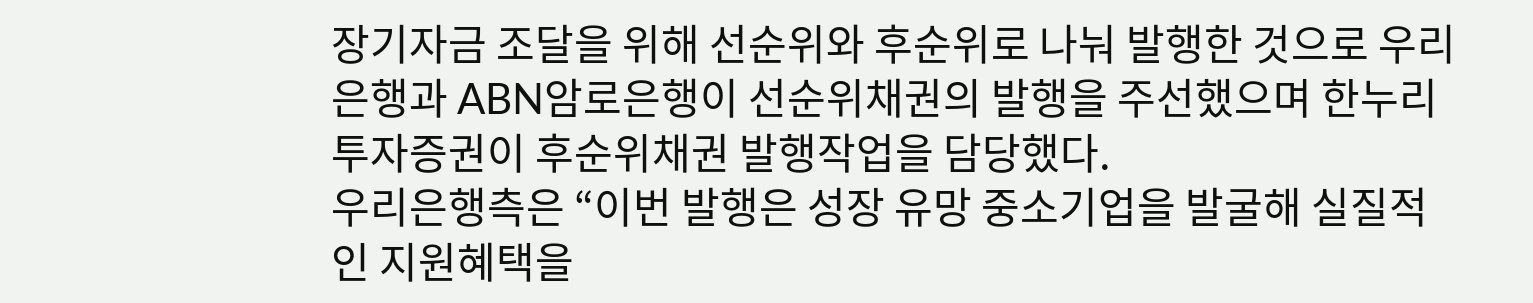장기자금 조달을 위해 선순위와 후순위로 나눠 발행한 것으로 우리은행과 ABN암로은행이 선순위채권의 발행을 주선했으며 한누리투자증권이 후순위채권 발행작업을 담당했다.
우리은행측은 “이번 발행은 성장 유망 중소기업을 발굴해 실질적인 지원혜택을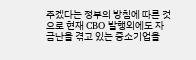주겠다는 정부의 방침에 따른 것으로 현재 CBO 발행외에도 자금난을 겪고 있는 중소기업을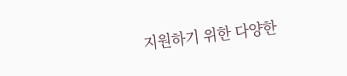지원하기 위한 다양한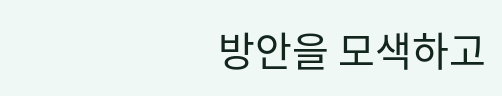방안을 모색하고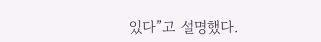있다”고 설명했다.